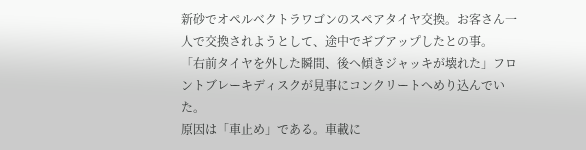新砂でオペルベクトラワゴンのスペアタイヤ交換。お客さん一人で交換されようとして、途中でギブアップしたとの事。
「右前タイヤを外した瞬間、後へ傾きジャッキが壊れた」フロントブレーキディスクが見事にコンクリートへめり込んでいた。
原因は「車止め」である。車載に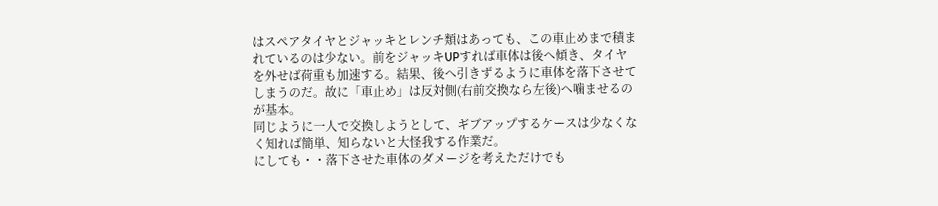はスペアタイヤとジャッキとレンチ類はあっても、この車止めまで積まれているのは少ない。前をジャッキUPすれば車体は後へ傾き、タイヤを外せば荷重も加速する。結果、後へ引きずるように車体を落下させてしまうのだ。故に「車止め」は反対側(右前交換なら左後)へ噛ませるのが基本。
同じように一人で交換しようとして、ギブアップするケースは少なくなく知れば簡単、知らないと大怪我する作業だ。
にしても・・落下させた車体のダメージを考えただけでも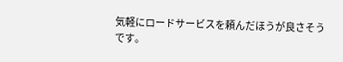気軽にロードサービスを頼んだほうが良さそうです。